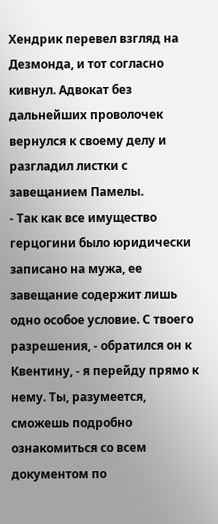Хендрик перевел взгляд на Дезмонда, и тот согласно кивнул. Адвокат без дальнейших проволочек вернулся к своему делу и разгладил листки с завещанием Памелы.
- Так как все имущество герцогини было юридически записано на мужа, ее завещание содержит лишь одно особое условие. С твоего разрешения, - обратился он к Квентину, - я перейду прямо к нему. Ты, разумеется, сможешь подробно ознакомиться со всем документом по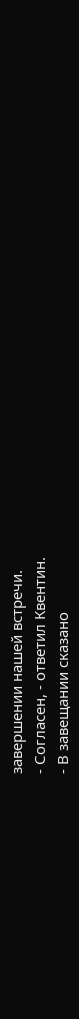завершении нашей встречи.
- Согласен, - ответил Квентин.
- В завещании сказано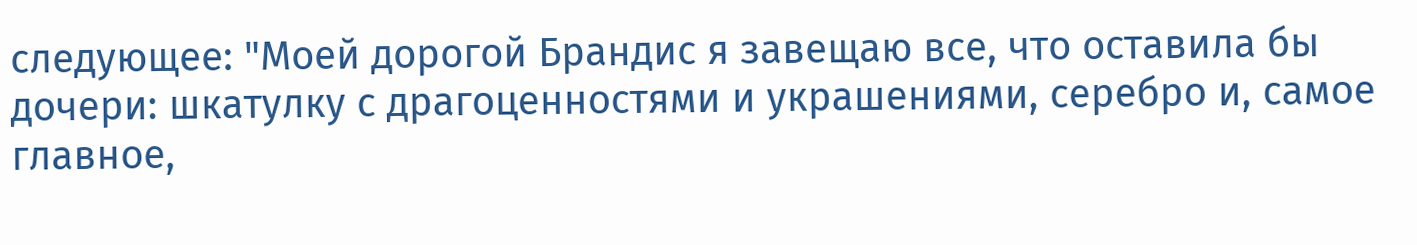следующее: "Моей дорогой Брандис я завещаю все, что оставила бы дочери: шкатулку с драгоценностями и украшениями, серебро и, самое главное,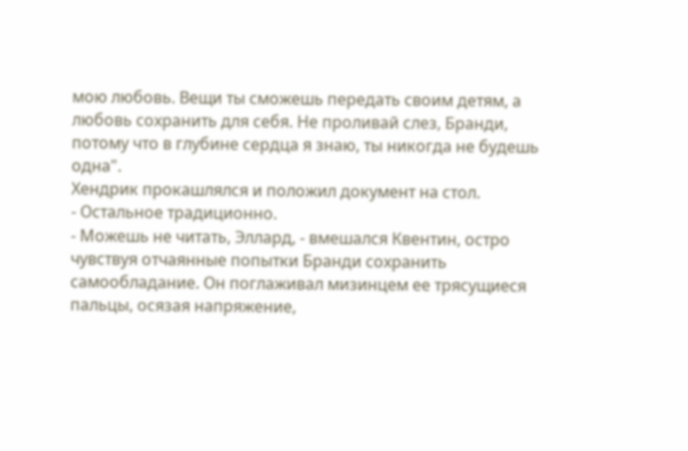мою любовь. Вещи ты сможешь передать своим детям, а любовь сохранить для себя. Не проливай слез, Бранди, потому что в глубине сердца я знаю, ты никогда не будешь одна".
Хендрик прокашлялся и положил документ на стол.
- Остальное традиционно.
- Можешь не читать, Эллард, - вмешался Квентин, остро чувствуя отчаянные попытки Бранди сохранить самообладание. Он поглаживал мизинцем ее трясущиеся пальцы, осязая напряжение,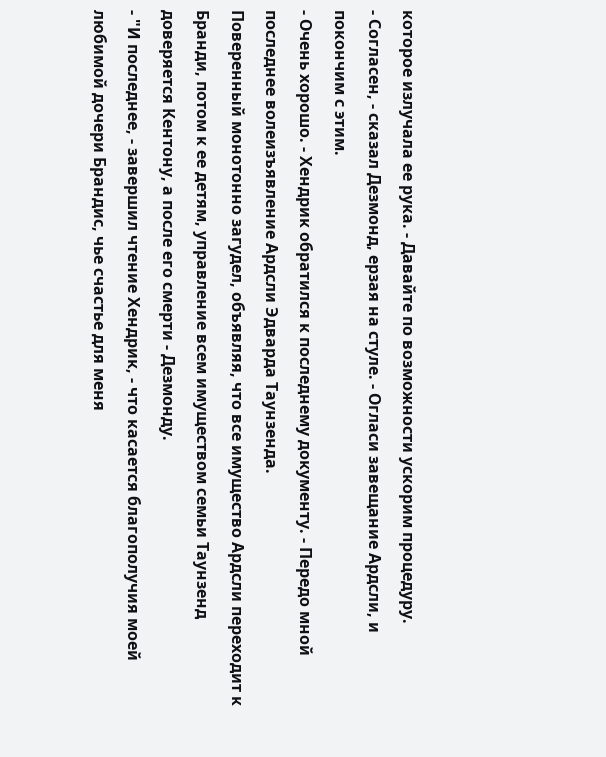которое излучала ее рука. - Давайте по возможности ускорим процедуру.
- Согласен, - сказал Дезмонд, ерзая на стуле. - Огласи завещание Ардсли, и покончим с этим.
- Очень хорошо. - Хендрик обратился к последнему документу. - Передо мной последнее волеизъявление Ардсли Эдварда Таунзенда.
Поверенный монотонно загудел, объявляя, что все имущество Ардсли переходит к Бранди, потом к ее детям, управление всем имуществом семьи Таунзенд доверяется Кентону, а после его смерти - Дезмонду.
- "И последнее, - завершил чтение Хендрик, - что касается благополучия моей любимой дочери Брандис, чье счастье для меня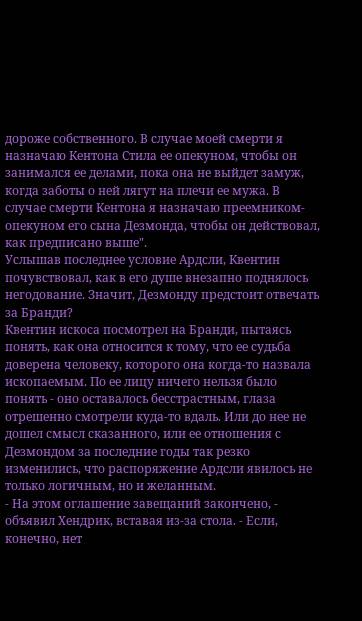дороже собственного. В случае моей смерти я назначаю Кентона Стила ее опекуном, чтобы он занимался ее делами, пока она не выйдет замуж, когда заботы о ней лягут на плечи ее мужа. В случае смерти Кентона я назначаю преемником-опекуном его сына Дезмонда, чтобы он действовал, как предписано выше".
Услышав последнее условие Ардсли, Квентин почувствовал, как в его душе внезапно поднялось негодование. Значит, Дезмонду предстоит отвечать за Бранди?
Квентин искоса посмотрел на Бранди, пытаясь понять, как она относится к тому, что ее судьба доверена человеку, которого она когда-то назвала ископаемым. По ее лицу ничего нельзя было понять - оно оставалось бесстрастным, глаза отрешенно смотрели куда-то вдаль. Или до нее не дошел смысл сказанного, или ее отношения с Дезмондом за последние годы так резко изменились, что распоряжение Ардсли явилось не только логичным, но и желанным.
- На этом оглашение завещаний закончено, - объявил Хендрик, вставая из-за стола. - Если, конечно, нет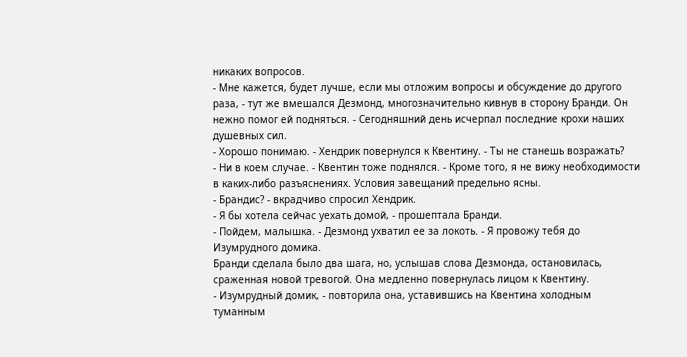никаких вопросов.
- Мне кажется, будет лучше, если мы отложим вопросы и обсуждение до другого раза, - тут же вмешался Дезмонд, многозначительно кивнув в сторону Бранди. Он нежно помог ей подняться. - Сегодняшний день исчерпал последние крохи наших душевных сил.
- Хорошо понимаю. - Хендрик повернулся к Квентину. - Ты не станешь возражать?
- Ни в коем случае. - Квентин тоже поднялся. - Кроме того, я не вижу необходимости в каких-либо разъяснениях. Условия завещаний предельно ясны.
- Брандис? - вкрадчиво спросил Хендрик.
- Я бы хотела сейчас уехать домой, - прошептала Бранди.
- Пойдем, малышка. - Дезмонд ухватил ее за локоть. - Я провожу тебя до Изумрудного домика.
Бранди сделала было два шага, но, услышав слова Дезмонда, остановилась, сраженная новой тревогой. Она медленно повернулась лицом к Квентину.
- Изумрудный домик, - повторила она, уставившись на Квентина холодным туманным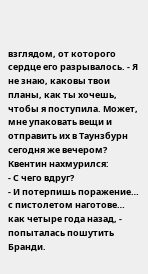взглядом, от которого сердце его разрывалось. - Я не знаю, каковы твои планы, как ты хочешь, чтобы я поступила. Может, мне упаковать вещи и отправить их в Таунзбурн сегодня же вечером?
Квентин нахмурился:
- С чего вдруг?
- И потерпишь поражение… с пистолетом наготове… как четыре года назад, - попыталась пошутить Бранди.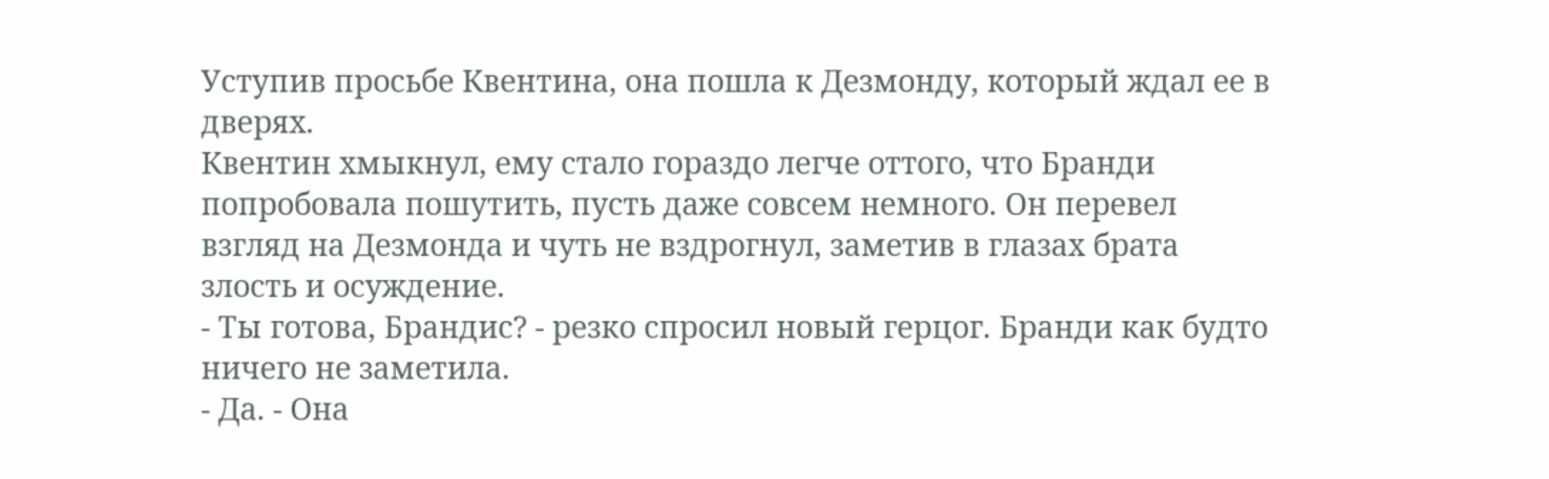Уступив просьбе Квентина, она пошла к Дезмонду, который ждал ее в дверях.
Квентин хмыкнул, ему стало гораздо легче оттого, что Бранди попробовала пошутить, пусть даже совсем немного. Он перевел взгляд на Дезмонда и чуть не вздрогнул, заметив в глазах брата злость и осуждение.
- Ты готова, Брандис? - резко спросил новый герцог. Бранди как будто ничего не заметила.
- Да. - Она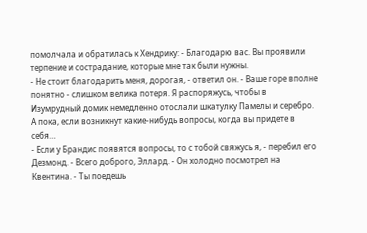помолчала и обратилась к Хендрику: - Благодарю вас. Вы проявили терпение и сострадание, которые мне так были нужны.
- Не стоит благодарить меня, дорогая, - ответил он. - Ваше горе вполне понятно - слишком велика потеря. Я распоряжусь, чтобы в Изумрудный домик немедленно отослали шкатулку Памелы и серебро. А пока, если возникнут какие-нибудь вопросы, когда вы придете в себя…
- Если у Брандис появятся вопросы, то с тобой свяжусь я, - перебил его Дезмонд. - Всего доброго, Эллард. - Он холодно посмотрел на Квентина. - Ты поедешь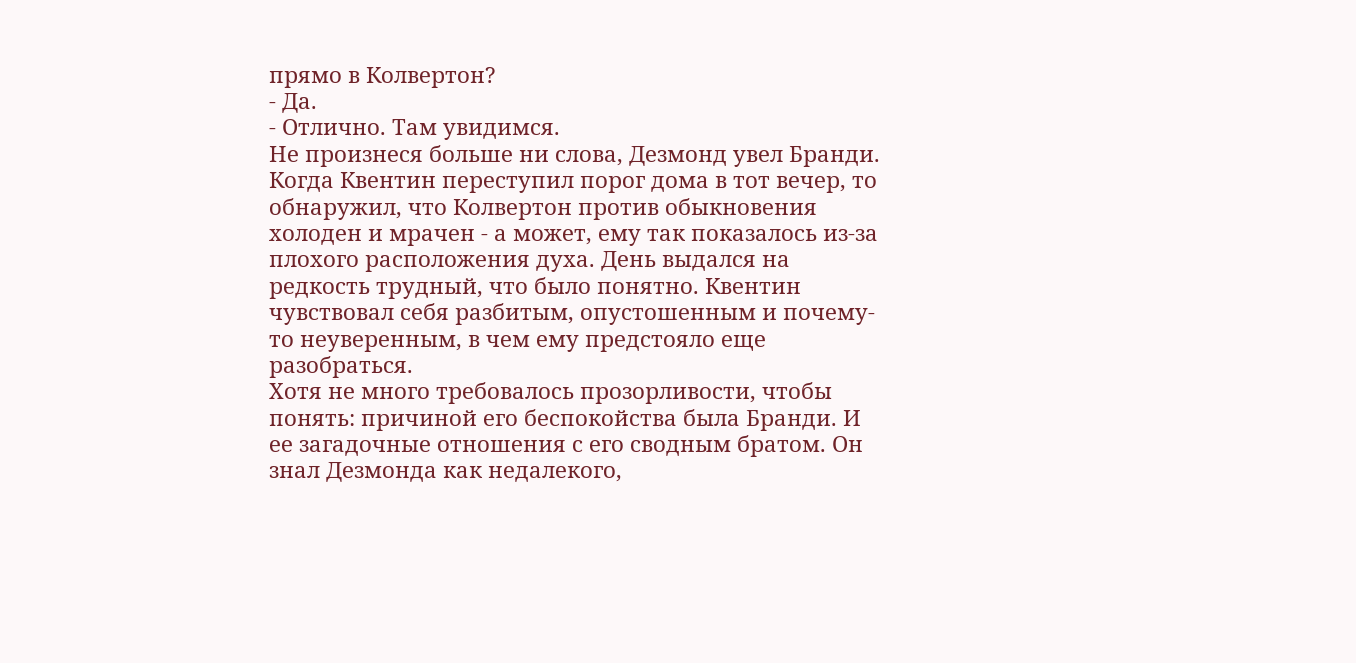прямо в Колвертон?
- Да.
- Отлично. Там увидимся.
Не произнеся больше ни слова, Дезмонд увел Бранди.
Когда Квентин переступил порог дома в тот вечер, то обнаружил, что Колвертон против обыкновения холоден и мрачен - а может, ему так показалось из-за плохого расположения духа. День выдался на редкость трудный, что было понятно. Квентин чувствовал себя разбитым, опустошенным и почему-то неуверенным, в чем ему предстояло еще разобраться.
Хотя не много требовалось прозорливости, чтобы понять: причиной его беспокойства была Бранди. И ее загадочные отношения с его сводным братом. Он знал Дезмонда как недалекого,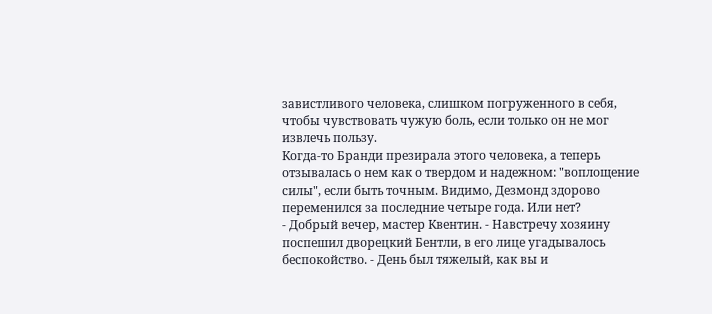завистливого человека, слишком погруженного в себя, чтобы чувствовать чужую боль, если только он не мог извлечь пользу.
Когда-то Бранди презирала этого человека, а теперь отзывалась о нем как о твердом и надежном: "воплощение силы", если быть точным. Видимо, Дезмонд здорово переменился за последние четыре года. Или нет?
- Добрый вечер, мастер Квентин. - Навстречу хозяину поспешил дворецкий Бентли, в его лице угадывалось беспокойство. - День был тяжелый, как вы и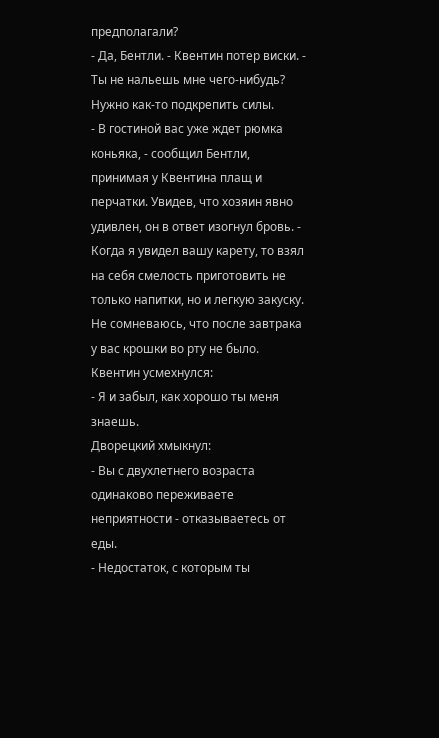предполагали?
- Да, Бентли. - Квентин потер виски. - Ты не нальешь мне чего-нибудь? Нужно как-то подкрепить силы.
- В гостиной вас уже ждет рюмка коньяка, - сообщил Бентли, принимая у Квентина плащ и перчатки. Увидев, что хозяин явно удивлен, он в ответ изогнул бровь. - Когда я увидел вашу карету, то взял на себя смелость приготовить не только напитки, но и легкую закуску. Не сомневаюсь, что после завтрака у вас крошки во рту не было.
Квентин усмехнулся:
- Я и забыл, как хорошо ты меня знаешь.
Дворецкий хмыкнул:
- Вы с двухлетнего возраста одинаково переживаете неприятности - отказываетесь от еды.
- Недостаток, с которым ты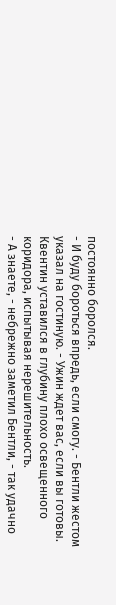постоянно боролся.
- И буду бороться впредь, если смогу. - Бентли жестом указал на гостиную. - Ужин ждет вас, если вы готовы.
Квентин уставился в глубину плохо освещенного коридора, испытывая нерешительность.
- А знаете, - небрежно заметил Бентли, - так удачно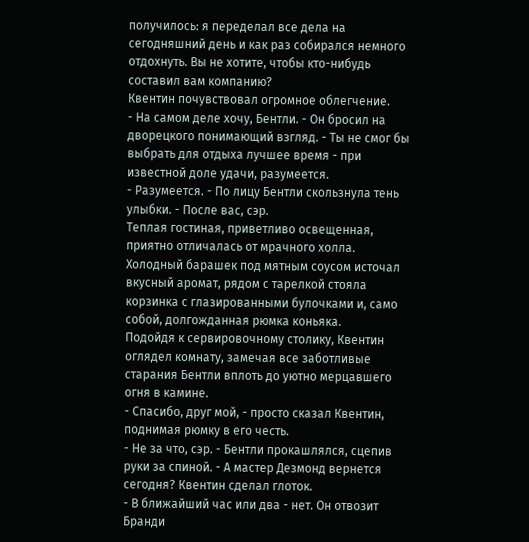получилось: я переделал все дела на сегодняшний день и как раз собирался немного отдохнуть. Вы не хотите, чтобы кто-нибудь составил вам компанию?
Квентин почувствовал огромное облегчение.
- На самом деле хочу, Бентли. - Он бросил на дворецкого понимающий взгляд. - Ты не смог бы выбрать для отдыха лучшее время - при известной доле удачи, разумеется.
- Разумеется. - По лицу Бентли скользнула тень улыбки. - После вас, сэр.
Теплая гостиная, приветливо освещенная, приятно отличалась от мрачного холла. Холодный барашек под мятным соусом источал вкусный аромат, рядом с тарелкой стояла корзинка с глазированными булочками и, само собой, долгожданная рюмка коньяка.
Подойдя к сервировочному столику, Квентин оглядел комнату, замечая все заботливые старания Бентли вплоть до уютно мерцавшего огня в камине.
- Спасибо, друг мой, - просто сказал Квентин, поднимая рюмку в его честь.
- Не за что, сэр. - Бентли прокашлялся, сцепив руки за спиной. - А мастер Дезмонд вернется сегодня? Квентин сделал глоток.
- В ближайший час или два - нет. Он отвозит Бранди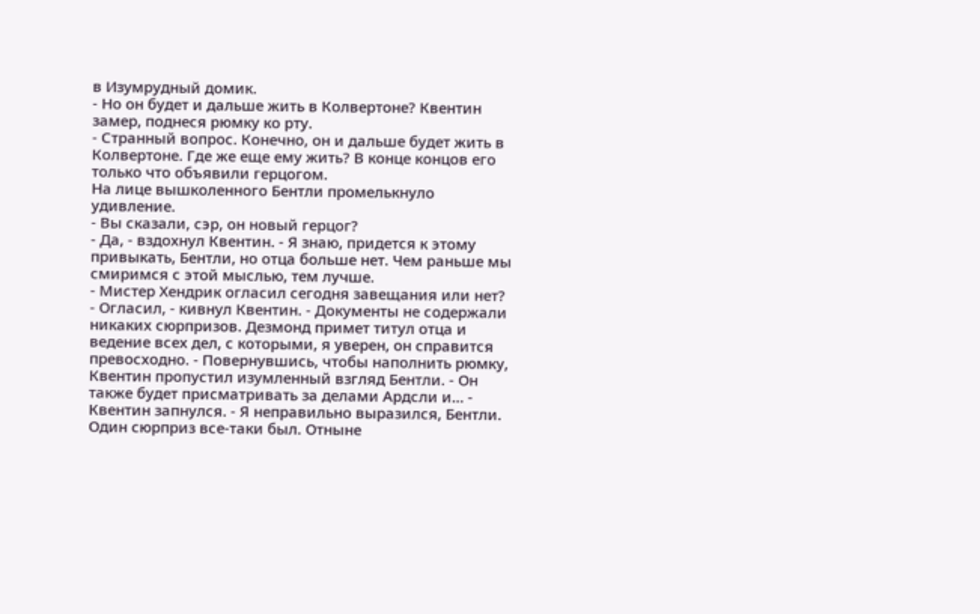в Изумрудный домик.
- Но он будет и дальше жить в Колвертоне? Квентин замер, поднеся рюмку ко рту.
- Странный вопрос. Конечно, он и дальше будет жить в Колвертоне. Где же еще ему жить? В конце концов его только что объявили герцогом.
На лице вышколенного Бентли промелькнуло удивление.
- Вы сказали, сэр, он новый герцог?
- Да, - вздохнул Квентин. - Я знаю, придется к этому привыкать, Бентли, но отца больше нет. Чем раньше мы смиримся с этой мыслью, тем лучше.
- Мистер Хендрик огласил сегодня завещания или нет?
- Огласил, - кивнул Квентин. - Документы не содержали никаких сюрпризов. Дезмонд примет титул отца и ведение всех дел, с которыми, я уверен, он справится превосходно. - Повернувшись, чтобы наполнить рюмку, Квентин пропустил изумленный взгляд Бентли. - Он также будет присматривать за делами Ардсли и… - Квентин запнулся. - Я неправильно выразился, Бентли. Один сюрприз все-таки был. Отныне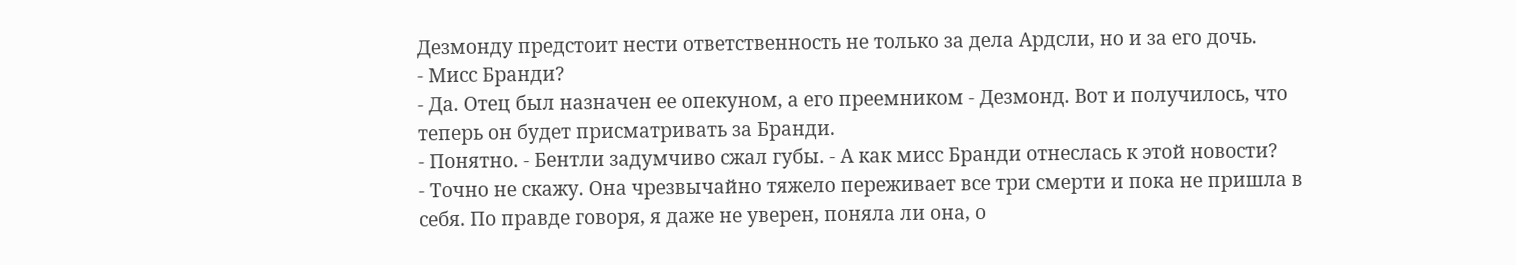Дезмонду предстоит нести ответственность не только за дела Ардсли, но и за его дочь.
- Мисс Бранди?
- Да. Отец был назначен ее опекуном, а его преемником - Дезмонд. Вот и получилось, что теперь он будет присматривать за Бранди.
- Понятно. - Бентли задумчиво сжал губы. - А как мисс Бранди отнеслась к этой новости?
- Точно не скажу. Она чрезвычайно тяжело переживает все три смерти и пока не пришла в себя. По правде говоря, я даже не уверен, поняла ли она, о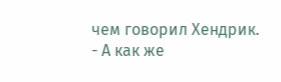чем говорил Хендрик.
- А как же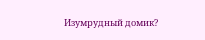Изумрудный домик?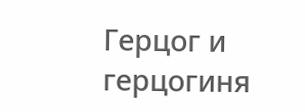Герцог и герцогиня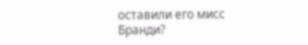оставили его мисс Бранди?